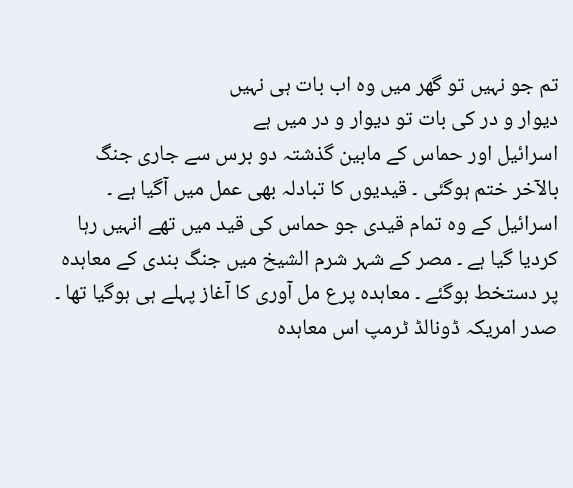تم جو نہیں تو گھر میں وہ اب بات ہی نہیں
دیوار و در کی بات تو دیوار و در میں ہے
اسرائیل اور حماس کے مابین گذشتہ دو برس سے جاری جنگ بالآخر ختم ہوگئی ۔ قیدیوں کا تبادلہ بھی عمل میں آگیا ہے ۔ اسرائیل کے وہ تمام قیدی جو حماس کی قید میں تھے انہیں رہا کردیا گیا ہے ۔ مصر کے شہر شرم الشیخ میں جنگ بندی کے معاہدہ پر دستخط ہوگئے ۔ معاہدہ پرع مل آوری کا آغاز پہلے ہی ہوگیا تھا ۔ صدر امریکہ ڈونالڈ ٹرمپ اس معاہدہ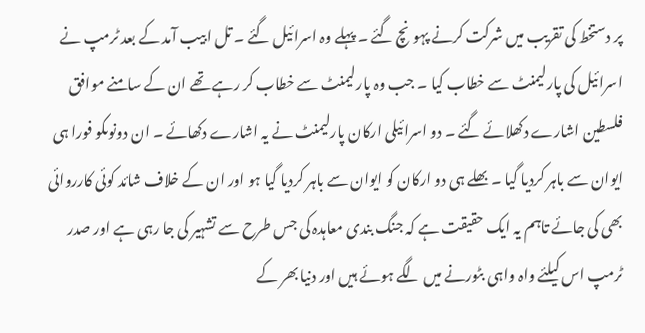پر دستخط کی تقریب میں شرکت کرنے پہونچ گئے ۔ پہلے وہ اسرائیل گئے ۔ تل ابیب آمد کے بعد ٹرمپ نے اسرائیل کی پارلیمنٹ سے خطاب کیا ۔ جب وہ پارلیمنٹ سے خطاب کر رہے تھے ان کے سامنے موافق فلسطین اشارے دکھلائے گئے ۔ دو اسرائیلی ارکان پارلیمنٹ نے یہ اشارے دکھائے ۔ ان دونوںکو فورا ہی ایوان سے باہر کردیا گیا ۔ بھلے ہی دو ارکان کو ایوان سے باہر کردیا گیا ہو اور ان کے خلاف شائد کوئی کارروائی بھی کی جائے تاہم یہ ایک حقیقت ہے کہ جنگ بندی معاہدہ کی جس طرح سے تشہیر کی جا رہی ہے اور صدر ٹرمپ اس کیلئے واہ واہی بٹورنے میں لگے ہوئے ہیں اور دنیا بھر کے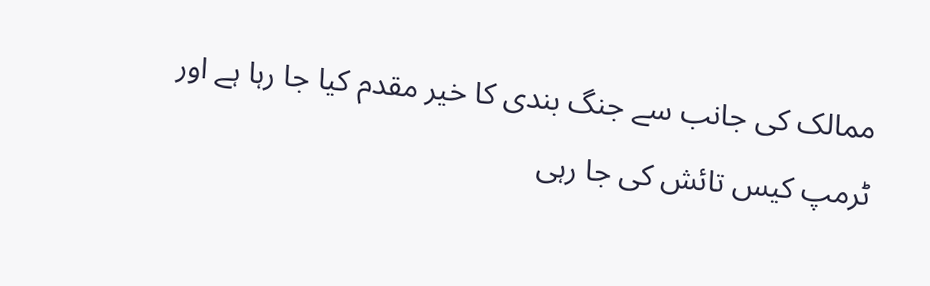ممالک کی جانب سے جنگ بندی کا خیر مقدم کیا جا رہا ہے اور ٹرمپ کیس تائش کی جا رہی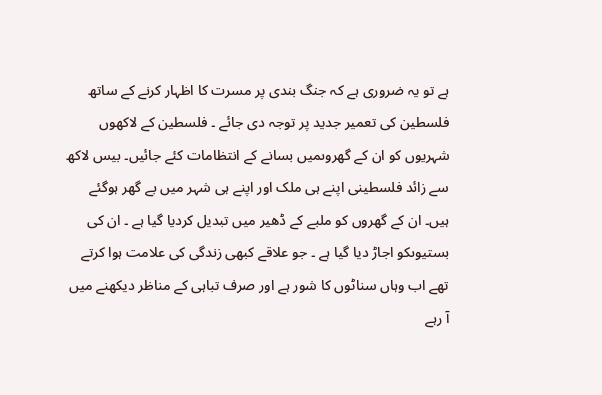ہے تو یہ ضروری ہے کہ جنگ بندی پر مسرت کا اظہار کرنے کے ساتھ فلسطین کی تعمیر جدید پر توجہ دی جائے ۔ فلسطین کے لاکھوں شہریوں کو ان کے گھروںمیں بسانے کے انتظامات کئے جائیں۔ بیس لاکھ سے زائد فلسطینی اپنے ہی ملک اور اپنے ہی شہر میں بے گھر ہوگئے ہیں۔ ان کے گھروں کو ملبے کے ڈھیر میں تبدیل کردیا گیا ہے ۔ ان کی بستیوںکو اجاڑ دیا گیا ہے ۔ جو علاقے کبھی زندگی کی علامت ہوا کرتے تھے اب وہاں سناٹوں کا شور ہے اور صرف تباہی کے مناظر دیکھنے میں آ رہے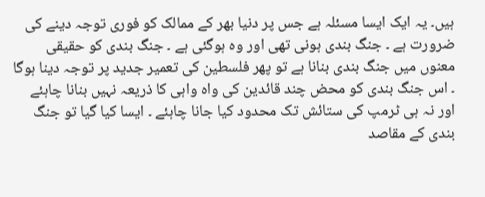ہیں۔ یہ ایک ایسا مسئلہ ہے جس پر دنیا بھر کے ممالک کو فوری توجہ دینے کی ضرورت ہے ۔ جنگ بندی ہونی تھی اور وہ ہوگئی ہے ۔ جنگ بندی کو حقیقی معنوں میں جنگ بندی بنانا ہے تو پھر فلسطین کی تعمیر جدید پر توجہ دینا ہوگا ۔ اس جنگ بندی کو محض چند قائدین کی واہ واہی کا ذریعہ نہیں بنانا چاہئے اور نہ ہی ٹرمپ کی ستائش تک محدود کیا جانا چاہئے ۔ ایسا کیا گیا تو جنگ بندی کے مقاصد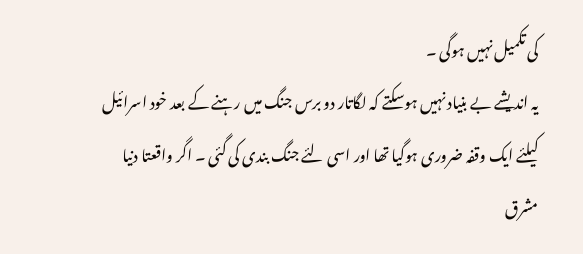کی تکمیل نہیں ہوگی ۔
یہ اندیشے بے بنیاد نہیں ہوسکتے کہ لگاتار دو برس جنگ میں رہنے کے بعد خود اسرائیل کیلئے ایک وقفہ ضروری ہوگیا تھا اور اسی لئے جنگ بندی کی گئی ۔ اگر واقعتا دنیا مشرق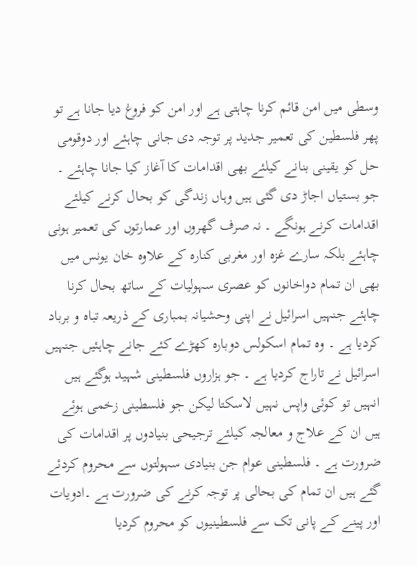وسطی میں امن قائم کرنا چاہتی ہے اور امن کو فروغ دیا جانا ہے تو پھر فلسطین کی تعمیر جدید پر توجہ دی جانی چاہئے اور دوقومی حل کو یقینی بنانے کیلئے بھی اقدامات کا آغاز کیا جانا چاہئے ۔ جو بستیاں اجاڑ دی گئی ہیں وہاں زندگی کو بحال کرنے کیلئے اقدامات کرنے ہونگے ۔ نہ صرف گھروں اور عمارتوں کی تعمیر ہونی چاہئے بلکہ سارے غزہ اور مغربی کنارہ کے علاوہ خان یونس میں بھی ان تمام دواخانوں کو عصری سہولیات کے ساتھ بحال کرنا چاہئے جنہیں اسرائیل نے اپنی وحشیانہ بمباری کے ذریعہ تباہ و برباد کردیا ہے ۔ وہ تمام اسکولس دوبارہ کھڑے کئے جانے چاہئیں جنہیں اسرائیل نے تاراج کردیا ہے ۔ جو ہزاروں فلسطینی شہید ہوگئے ہیں انہیں تو کوئی واپس نہیں لاسکتا لیکن جو فلسطینی زخمی ہوئے ہیں ان کے علاج و معالجہ کیلئے ترجیحی بنیادوں پر اقدامات کی ضرورت ہے ۔ فلسطینی عوام جن بنیادی سہولتوں سے محروم کردئے گئے ہیں ان تمام کی بحالی پر توجہ کرنے کی ضرورت ہے ۔ادویات اور پینے کے پانی تک سے فلسطینیوں کو محروم کردیا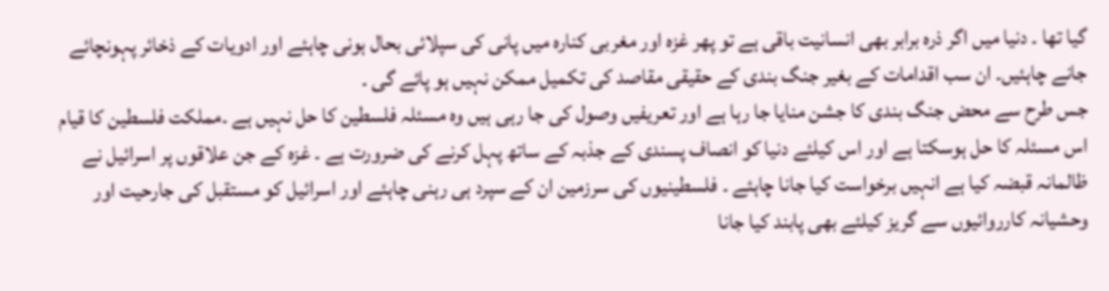گیا تھا ۔ دنیا میں اگر ذرہ برابر بھی انسانیت باقی ہے تو پھر غزہ اور مغربی کنارہ میں پانی کی سپلائی بحال ہونی چاہئے اور ادویات کے ذخائر پہونچائے جانے چاہئیں۔ ان سب اقدامات کے بغیر جنگ بندی کے حقیقی مقاصد کی تکمیل ممکن نہیں ہو پائے گی ۔
جس طرح سے محض جنگ بندی کا جشن منایا جا رہا ہے اور تعریفیں وصول کی جا رہی ہیں وہ مسئلہ فلسطین کا حل نہیں ہے ۔مملکت فلسطین کا قیام اس مسئلہ کا حل ہوسکتا ہے اور اس کیلئے دنیا کو انصاف پسندی کے جذبہ کے ساتھ پہل کرنے کی ضرورت ہے ۔ غزہ کے جن علاقوں پر اسرائیل نے ظالمانہ قبضہ کیا ہے انہیں برخواست کیا جانا چاہئے ۔ فلسطینیوں کی سرزمین ان کے سپرد ہی رہنی چاہئے اور اسرائیل کو مستقبل کی جارحیت اور وحشیانہ کارروائیوں سے گریز کیلئے بھی پابند کیا جانا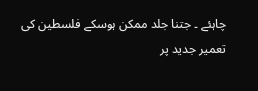چاہئے ۔ جتنا جلد ممکن ہوسکے فلسطین کی تعمیر جدید پر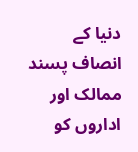دنیا کے انصاف پسند ممالک اور اداروں کو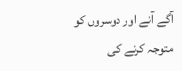آگے آنے اور دوسروں کو متوجہ کرنے کی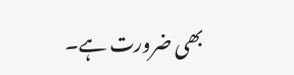بھی ضرورت ہے۔